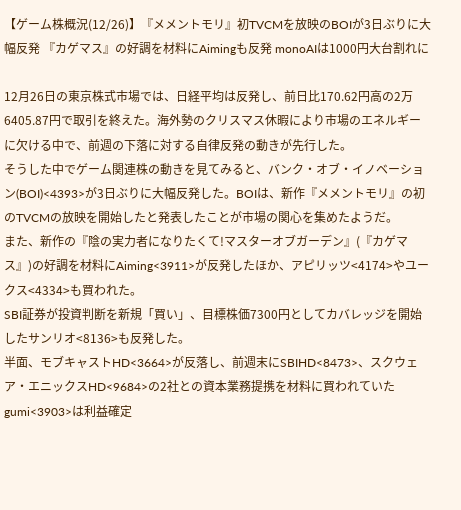【ゲーム株概況(12/26)】『メメントモリ』初TVCMを放映のBOIが3日ぶりに大幅反発 『カゲマス』の好調を材料にAimingも反発 monoAIは1000円大台割れに

12月26日の東京株式市場では、日経平均は反発し、前日比170.62円高の2万6405.87円で取引を終えた。海外勢のクリスマス休暇により市場のエネルギーに欠ける中で、前週の下落に対する自律反発の動きが先行した。
そうした中でゲーム関連株の動きを見てみると、バンク・オブ・イノベーション(BOI)<4393>が3日ぶりに大幅反発した。BOIは、新作『メメントモリ』の初のTVCMの放映を開始したと発表したことが市場の関心を集めたようだ。
また、新作の『陰の実力者になりたくて!マスターオブガーデン』(『カゲマス』)の好調を材料にAiming<3911>が反発したほか、アピリッツ<4174>やユークス<4334>も買われた。
SBI証券が投資判断を新規「買い」、目標株価7300円としてカバレッジを開始したサンリオ<8136>も反発した。
半面、モブキャストHD<3664>が反落し、前週末にSBIHD<8473>、スクウェア・エニックスHD<9684>の2社との資本業務提携を材料に買われていたgumi<3903>は利益確定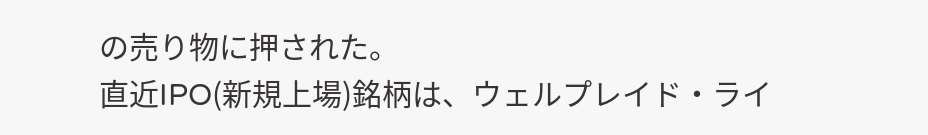の売り物に押された。
直近IPO(新規上場)銘柄は、ウェルプレイド・ライ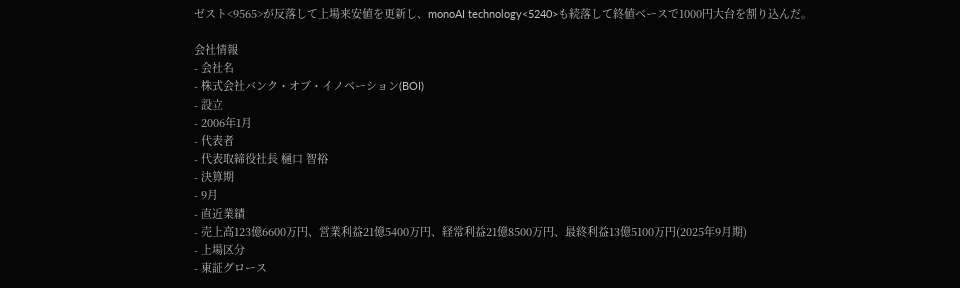ゼスト<9565>が反落して上場来安値を更新し、monoAI technology<5240>も続落して終値ベースで1000円大台を割り込んだ。

会社情報
- 会社名
- 株式会社バンク・オブ・イノベーション(BOI)
- 設立
- 2006年1月
- 代表者
- 代表取締役社長 樋口 智裕
- 決算期
- 9月
- 直近業績
- 売上高123億6600万円、営業利益21億5400万円、経常利益21億8500万円、最終利益13億5100万円(2025年9月期)
- 上場区分
- 東証グロース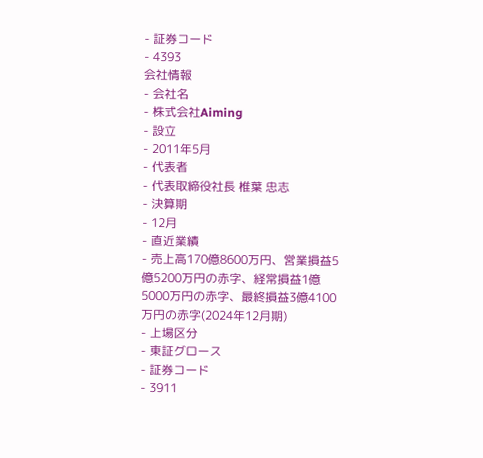- 証券コード
- 4393
会社情報
- 会社名
- 株式会社Aiming
- 設立
- 2011年5月
- 代表者
- 代表取締役社長 椎葉 忠志
- 決算期
- 12月
- 直近業績
- 売上高170億8600万円、営業損益5億5200万円の赤字、経常損益1億5000万円の赤字、最終損益3億4100万円の赤字(2024年12月期)
- 上場区分
- 東証グロース
- 証券コード
- 3911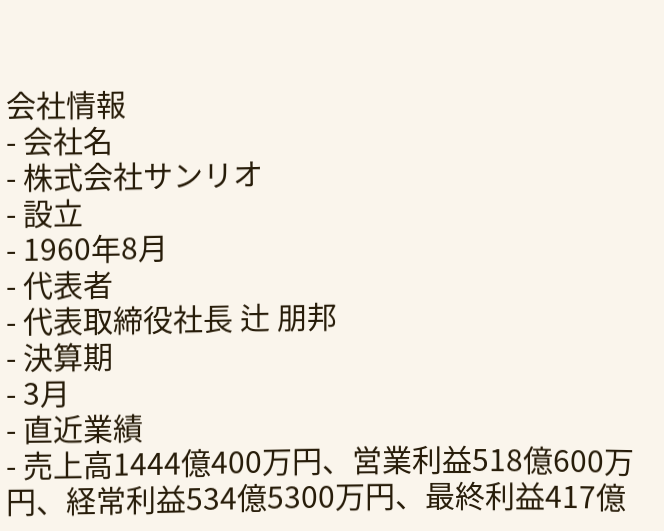会社情報
- 会社名
- 株式会社サンリオ
- 設立
- 1960年8月
- 代表者
- 代表取締役社長 辻 朋邦
- 決算期
- 3月
- 直近業績
- 売上高1444億400万円、営業利益518億600万円、経常利益534億5300万円、最終利益417億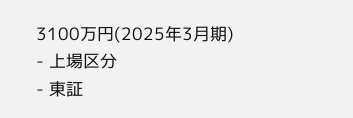3100万円(2025年3月期)
- 上場区分
- 東証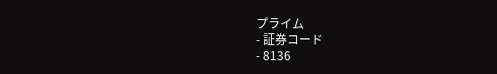プライム
- 証券コード
- 8136